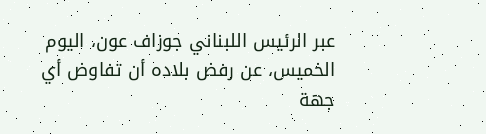عبر الرئيس اللبناني جوزاف عون، اليوم الخميس، عن رفض بلاده أن تفاوض أي جهة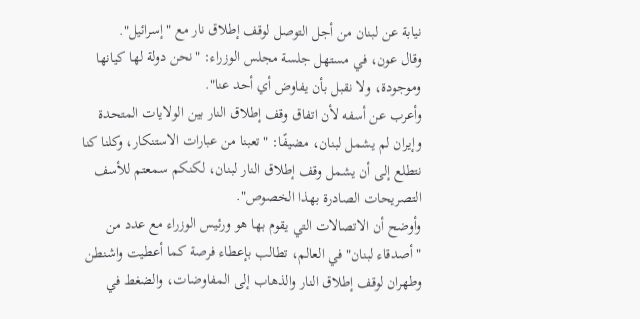نيابة عن لبنان من أجل التوصل لوقف إطلاق نار مع "إسرائيل".
وقال عون، في مستهل جلسة مجلس الوزراء: "نحن دولة لها كيانها وموجودة، ولا نقبل بأن يفاوض أي أحد عنا".
وأعرب عن أسفه لأن اتفاق وقف إطلاق النار بين الولايات المتحدة وإيران لم يشمل لبنان، مضيفًا: "تعبنا من عبارات الاستنكار، وكلنا كنا نتطلع إلى أن يشمل وقف إطلاق النار لبنان، لكنكم سمعتم للأسف التصريحات الصادرة بهذا الخصوص".
وأوضح أن الاتصالات التي يقوم بها هو ورئيس الوزراء مع عدد من "أصدقاء لبنان" في العالم، تطالب بإعطاء فرصة كما أعطيت واشنطن وطهران لوقف إطلاق النار والذهاب إلى المفاوضات، والضغط في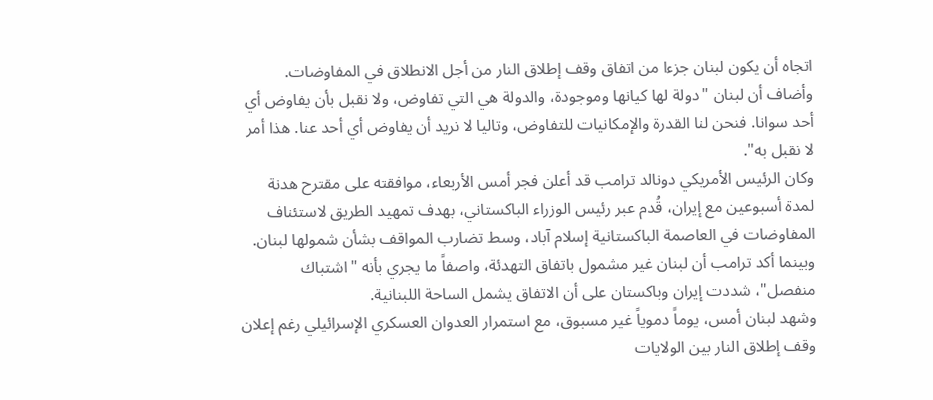اتجاه أن يكون لبنان جزءا من اتفاق وقف إطلاق النار من أجل الانطلاق في المفاوضات.
وأضاف أن لبنان "دولة لها كيانها وموجودة، والدولة هي التي تفاوض، ولا نقبل بأن يفاوض أي أحد سوانا. فنحن لنا القدرة والإمكانيات للتفاوض، وتاليا لا نريد أن يفاوض أي أحد عنا. هذا أمر لا نقبل به".
وكان الرئيس الأمريكي دونالد ترامب قد أعلن فجر أمس الأربعاء، موافقته على مقترح هدنة لمدة أسبوعين مع إيران، قُدم عبر رئيس الوزراء الباكستاني، بهدف تمهيد الطريق لاستئناف المفاوضات في العاصمة الباكستانية إسلام آباد، وسط تضارب المواقف بشأن شمولها لبنان.
وبينما أكد ترامب أن لبنان غير مشمول باتفاق التهدئة، واصفاً ما يجري بأنه "اشتباك منفصل"، شددت إيران وباكستان على أن الاتفاق يشمل الساحة اللبنانية.
وشهد لبنان أمس، يوماً دموياً غير مسبوق، مع استمرار العدوان العسكري الإسرائيلي رغم إعلان وقف إطلاق النار بين الولايات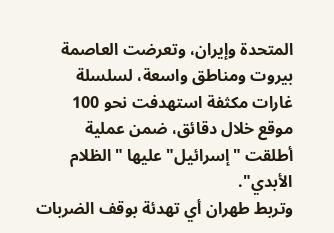المتحدة وإيران، وتعرضت العاصمة بيروت ومناطق واسعة، لسلسلة غارات مكثفة استهدفت نحو 100 موقع خلال دقائق، ضمن عملية أطلقت "إسرائيل" عليها "الظلام الأبدي".
وتربط طهران أي تهدئة بوقف الضربات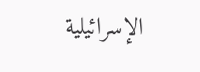الإسرائيلية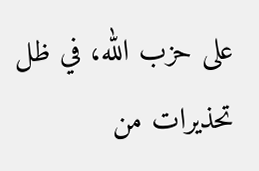على حزب الله، في ظل تحذيرات من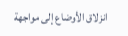انزلاق الأوضاع إلى مواجهة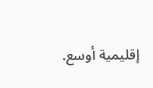إقليمية أوسع.